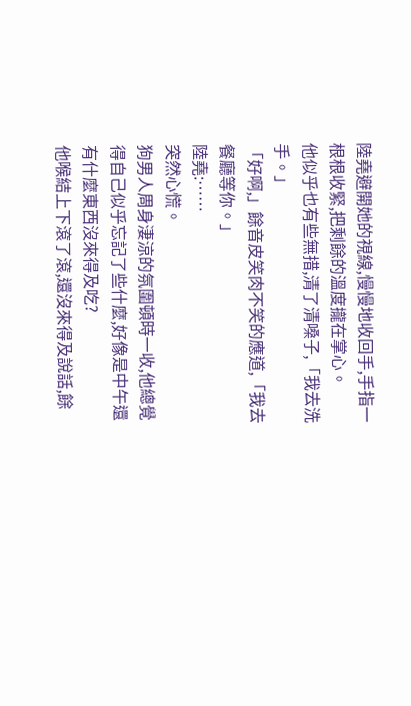陸堯避開她的視線,慢慢地收回手,手指一根根收緊,把剩餘的溫度攏在掌心。
他似乎也有些無措,清了清嗓子,「我去洗手。」
「好啊,」餘音皮笑肉不笑的應道,「我去餐廳等你。」
陸堯:……
突然心慌。
狗男人周身淒涼的氛圍頓時一收,他總覺得自己似乎忘記了些什麼,好像是中午還有什麼東西沒來得及吃?
他喉結上下滾了滾,還沒來得及說話,餘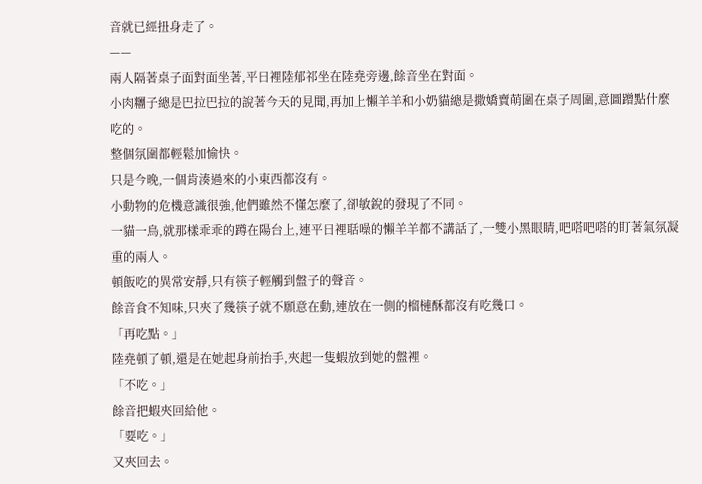音就已經扭身走了。
——
兩人隔著桌子面對面坐著,平日裡陸郁祁坐在陸堯旁邊,餘音坐在對面。
小肉糰子總是巴拉巴拉的說著今天的見聞,再加上懶羊羊和小奶貓總是撒嬌賣萌圍在桌子周圍,意圖蹭點什麼吃的。
整個氛圍都輕鬆加愉快。
只是今晚,一個肯湊過來的小東西都沒有。
小動物的危機意識很強,他們雖然不懂怎麼了,卻敏銳的發現了不同。
一貓一鳥,就那樣乖乖的蹲在陽台上,連平日裡聒噪的懶羊羊都不講話了,一雙小黑眼睛,吧嗒吧嗒的盯著氣氛凝重的兩人。
頓飯吃的異常安靜,只有筷子輕觸到盤子的聲音。
餘音食不知味,只夾了幾筷子就不願意在動,連放在一側的榴槤酥都沒有吃幾口。
「再吃點。」
陸堯頓了頓,還是在她起身前抬手,夾起一隻蝦放到她的盤裡。
「不吃。」
餘音把蝦夾回給他。
「要吃。」
又夾回去。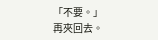「不要。」
再夾回去。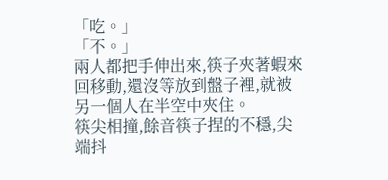「吃。」
「不。」
兩人都把手伸出來,筷子夾著蝦來回移動,還沒等放到盤子裡,就被另一個人在半空中夾住。
筷尖相撞,餘音筷子捏的不穩,尖端抖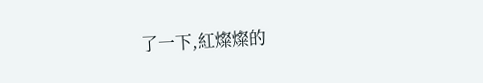了一下,紅燦燦的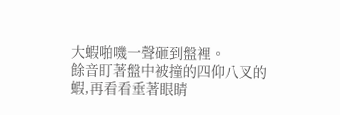大蝦啪嘰一聲砸到盤裡。
餘音盯著盤中被撞的四仰八叉的蝦,再看看垂著眼睛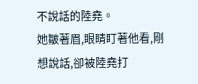不說話的陸堯。
她皺著眉,眼睛盯著他看,剛想說話,卻被陸堯打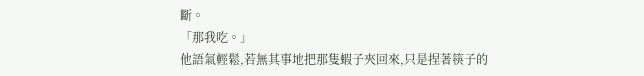斷。
「那我吃。」
他語氣輕鬆,若無其事地把那隻蝦子夾回來,只是捏著筷子的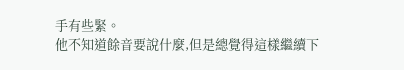手有些緊。
他不知道餘音要說什麼,但是總覺得這樣繼續下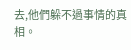去,他們躲不過事情的真相。